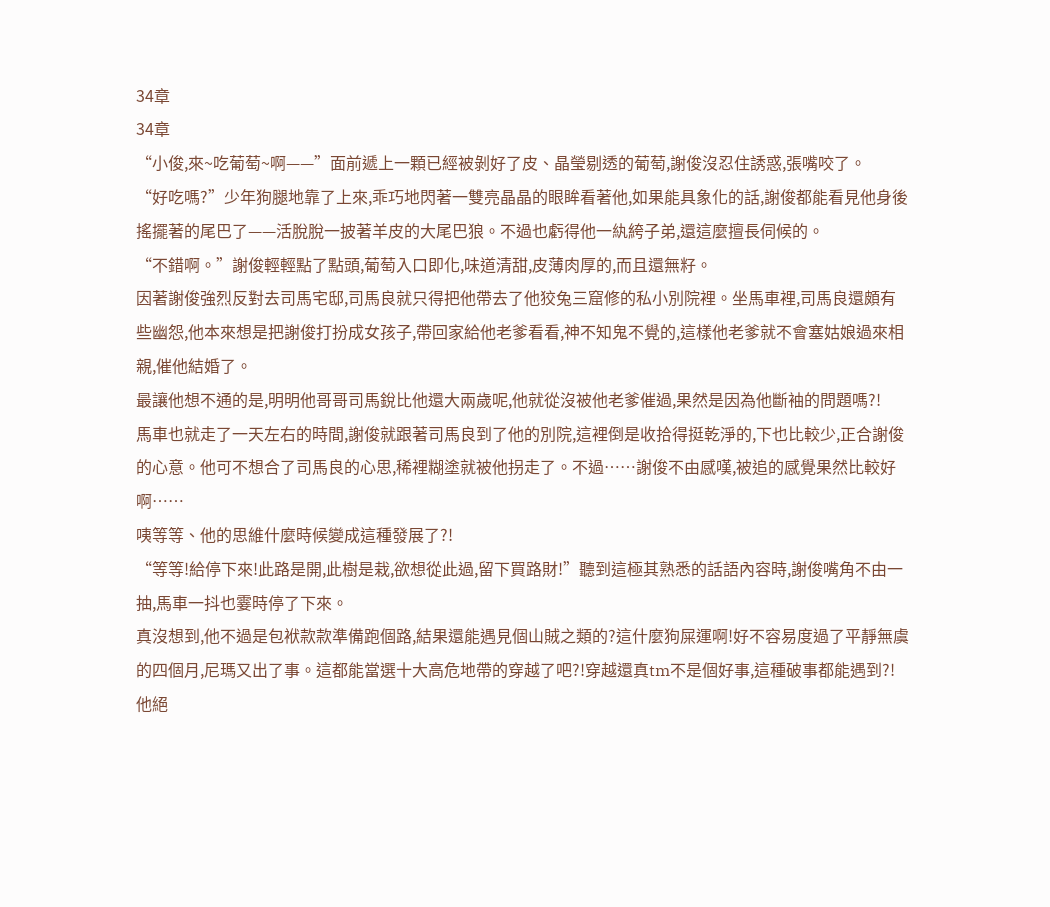34章
34章
“小俊,來~吃葡萄~啊——”面前遞上一顆已經被剝好了皮、晶瑩剔透的葡萄,謝俊沒忍住誘惑,張嘴咬了。
“好吃嗎?”少年狗腿地靠了上來,乖巧地閃著一雙亮晶晶的眼眸看著他,如果能具象化的話,謝俊都能看見他身後搖擺著的尾巴了——活脫脫一披著羊皮的大尾巴狼。不過也虧得他一紈絝子弟,還這麼擅長伺候的。
“不錯啊。”謝俊輕輕點了點頭,葡萄入口即化,味道清甜,皮薄肉厚的,而且還無籽。
因著謝俊強烈反對去司馬宅邸,司馬良就只得把他帶去了他狡兔三窟修的私小別院裡。坐馬車裡,司馬良還頗有些幽怨,他本來想是把謝俊打扮成女孩子,帶回家給他老爹看看,神不知鬼不覺的,這樣他老爹就不會塞姑娘過來相親,催他結婚了。
最讓他想不通的是,明明他哥哥司馬銳比他還大兩歲呢,他就從沒被他老爹催過,果然是因為他斷袖的問題嗎?!
馬車也就走了一天左右的時間,謝俊就跟著司馬良到了他的別院,這裡倒是收拾得挺乾淨的,下也比較少,正合謝俊的心意。他可不想合了司馬良的心思,稀裡糊塗就被他拐走了。不過……謝俊不由感嘆,被追的感覺果然比較好啊……
咦等等、他的思維什麼時候變成這種發展了?!
“等等!給停下來!此路是開,此樹是栽,欲想從此過,留下買路財!”聽到這極其熟悉的話語內容時,謝俊嘴角不由一抽,馬車一抖也霎時停了下來。
真沒想到,他不過是包袱款款準備跑個路,結果還能遇見個山賊之類的?這什麼狗屎運啊!好不容易度過了平靜無虞的四個月,尼瑪又出了事。這都能當選十大高危地帶的穿越了吧?!穿越還真tm不是個好事,這種破事都能遇到?!他絕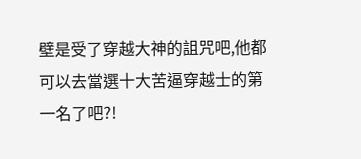壁是受了穿越大神的詛咒吧,他都可以去當選十大苦逼穿越士的第一名了吧?!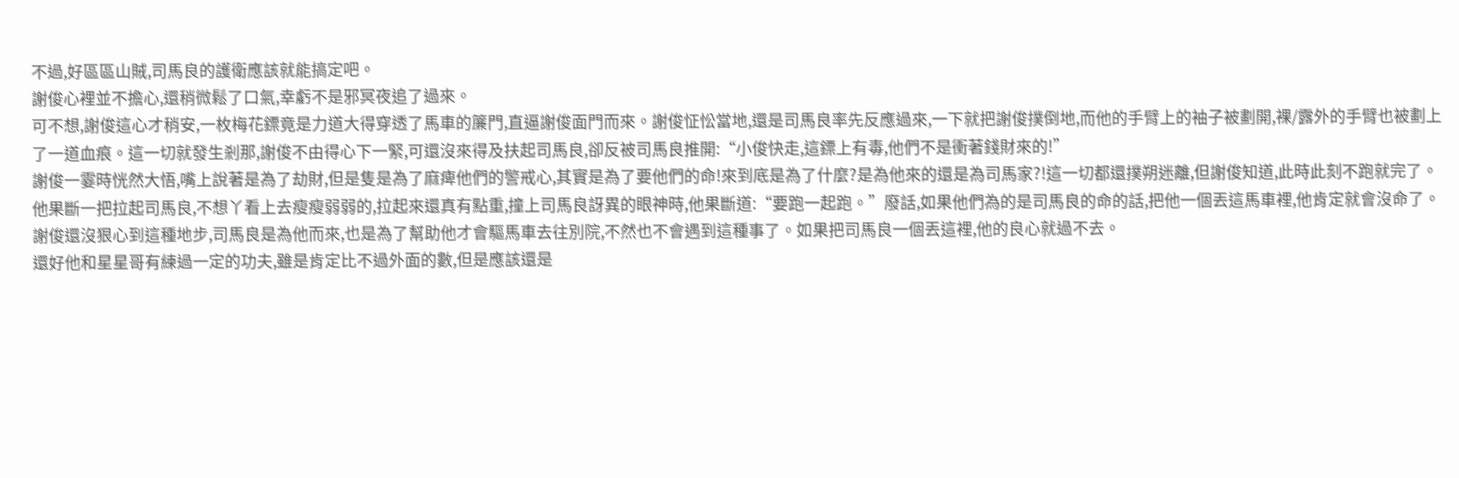不過,好區區山賊,司馬良的護衛應該就能搞定吧。
謝俊心裡並不擔心,還稍微鬆了口氣,幸虧不是邪冥夜追了過來。
可不想,謝俊這心才稍安,一枚梅花鏢竟是力道大得穿透了馬車的簾門,直逼謝俊面門而來。謝俊怔忪當地,還是司馬良率先反應過來,一下就把謝俊撲倒地,而他的手臂上的袖子被劃開,裸/露外的手臂也被劃上了一道血痕。這一切就發生剎那,謝俊不由得心下一緊,可還沒來得及扶起司馬良,卻反被司馬良推開:“小俊快走,這鏢上有毒,他們不是衝著錢財來的!”
謝俊一霎時恍然大悟,嘴上說著是為了劫財,但是隻是為了麻痺他們的警戒心,其實是為了要他們的命!來到底是為了什麼?是為他來的還是為司馬家?!這一切都還撲朔迷離,但謝俊知道,此時此刻不跑就完了。
他果斷一把拉起司馬良,不想丫看上去瘦瘦弱弱的,拉起來還真有點重,撞上司馬良訝異的眼神時,他果斷道:“要跑一起跑。”廢話,如果他們為的是司馬良的命的話,把他一個丟這馬車裡,他肯定就會沒命了。謝俊還沒狠心到這種地步,司馬良是為他而來,也是為了幫助他才會驅馬車去往別院,不然也不會遇到這種事了。如果把司馬良一個丟這裡,他的良心就過不去。
還好他和星星哥有練過一定的功夫,雖是肯定比不過外面的數,但是應該還是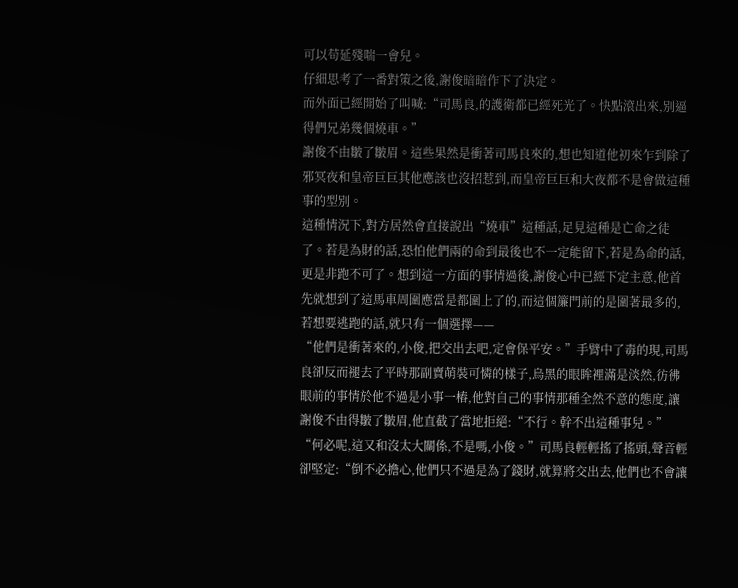可以苟延殘喘一會兒。
仔細思考了一番對策之後,謝俊暗暗作下了決定。
而外面已經開始了叫喊:“司馬良,的護衛都已經死光了。快點滾出來,別逼得們兄弟幾個燒車。”
謝俊不由皺了皺眉。這些果然是衝著司馬良來的,想也知道他初來乍到除了邪冥夜和皇帝巨巨其他應該也沒招惹到,而皇帝巨巨和大夜都不是會做這種事的型別。
這種情況下,對方居然會直接說出“燒車”這種話,足見這種是亡命之徒了。若是為財的話,恐怕他們兩的命到最後也不一定能留下,若是為命的話,更是非跑不可了。想到這一方面的事情過後,謝俊心中已經下定主意,他首先就想到了這馬車周圍應當是都圍上了的,而這個簾門前的是圍著最多的,若想要逃跑的話,就只有一個選擇——
“他們是衝著來的,小俊,把交出去吧,定會保平安。”手臂中了毒的現,司馬良卻反而褪去了平時那副賣萌裝可憐的樣子,烏黑的眼眸裡滿是淡然,彷彿眼前的事情於他不過是小事一樁,他對自己的事情那種全然不意的態度,讓謝俊不由得皺了皺眉,他直截了當地拒絕:“不行。幹不出這種事兒。”
“何必呢,這又和沒太大關係,不是嗎,小俊。”司馬良輕輕搖了搖頭,聲音輕卻堅定:“倒不必擔心,他們只不過是為了錢財,就算將交出去,他們也不會讓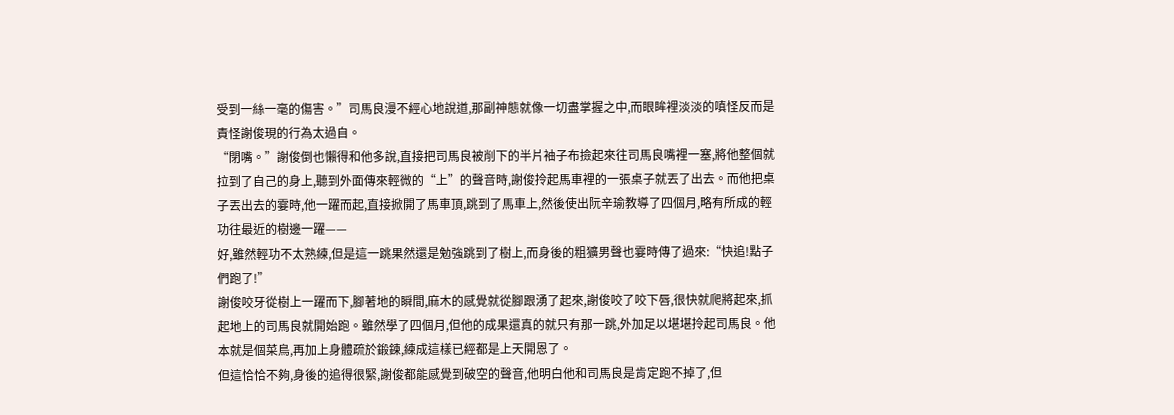受到一絲一毫的傷害。”司馬良漫不經心地說道,那副神態就像一切盡掌握之中,而眼眸裡淡淡的嗔怪反而是責怪謝俊現的行為太過自。
“閉嘴。”謝俊倒也懶得和他多說,直接把司馬良被削下的半片袖子布撿起來往司馬良嘴裡一塞,將他整個就拉到了自己的身上,聽到外面傳來輕微的“上”的聲音時,謝俊拎起馬車裡的一張桌子就丟了出去。而他把桌子丟出去的霎時,他一躍而起,直接掀開了馬車頂,跳到了馬車上,然後使出阮辛瑜教導了四個月,略有所成的輕功往最近的樹邊一躍——
好,雖然輕功不太熟練,但是這一跳果然還是勉強跳到了樹上,而身後的粗獷男聲也霎時傳了過來:“快追!點子們跑了!”
謝俊咬牙從樹上一躍而下,腳著地的瞬間,麻木的感覺就從腳跟湧了起來,謝俊咬了咬下唇,很快就爬將起來,抓起地上的司馬良就開始跑。雖然學了四個月,但他的成果還真的就只有那一跳,外加足以堪堪拎起司馬良。他本就是個菜鳥,再加上身體疏於鍛鍊,練成這樣已經都是上天開恩了。
但這恰恰不夠,身後的追得很緊,謝俊都能感覺到破空的聲音,他明白他和司馬良是肯定跑不掉了,但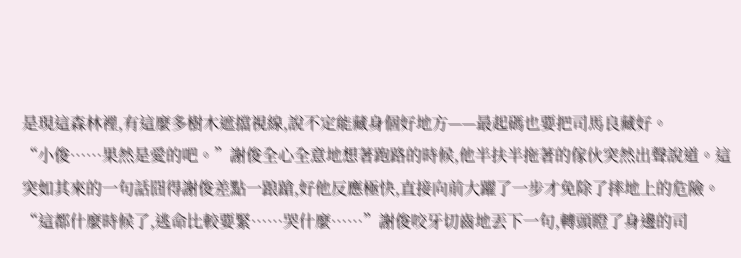是現這森林裡,有這麼多樹木遮擋視線,說不定能藏身個好地方——最起碼也要把司馬良藏好。
“小俊……果然是愛的吧。”謝俊全心全意地想著跑路的時候,他半扶半拖著的傢伙突然出聲說道。這突如其來的一句話囧得謝俊差點一踉蹌,好他反應極快,直接向前大躍了一步才免除了摔地上的危險。
“這都什麼時候了,逃命比較要緊……哭什麼……”謝俊咬牙切齒地丟下一句,轉頭瞪了身邊的司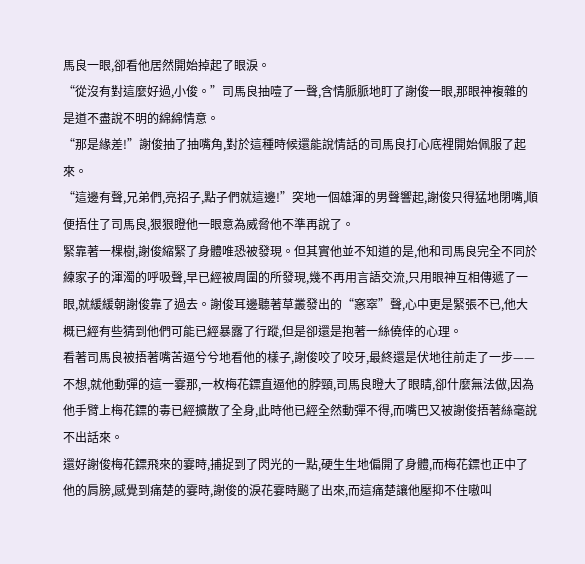馬良一眼,卻看他居然開始掉起了眼淚。
“從沒有對這麼好過,小俊。”司馬良抽噎了一聲,含情脈脈地盯了謝俊一眼,那眼神複雜的是道不盡說不明的綿綿情意。
“那是緣差!”謝俊抽了抽嘴角,對於這種時候還能說情話的司馬良打心底裡開始佩服了起來。
“這邊有聲,兄弟們,亮招子,點子們就這邊!”突地一個雄渾的男聲響起,謝俊只得猛地閉嘴,順便捂住了司馬良,狠狠瞪他一眼意為威脅他不準再說了。
緊靠著一棵樹,謝俊縮緊了身體唯恐被發現。但其實他並不知道的是,他和司馬良完全不同於練家子的渾濁的呼吸聲,早已經被周圍的所發現,幾不再用言語交流,只用眼神互相傳遞了一眼,就緩緩朝謝俊靠了過去。謝俊耳邊聽著草叢發出的“窸窣”聲,心中更是緊張不已,他大概已經有些猜到他們可能已經暴露了行蹤,但是卻還是抱著一絲僥倖的心理。
看著司馬良被捂著嘴苦逼兮兮地看他的樣子,謝俊咬了咬牙,最終還是伏地往前走了一步——
不想,就他動彈的這一霎那,一枚梅花鏢直逼他的脖頸,司馬良瞪大了眼睛,卻什麼無法做,因為他手臂上梅花鏢的毒已經擴散了全身,此時他已經全然動彈不得,而嘴巴又被謝俊捂著絲毫說不出話來。
還好謝俊梅花鏢飛來的霎時,捕捉到了閃光的一點,硬生生地偏開了身體,而梅花鏢也正中了他的肩膀,感覺到痛楚的霎時,謝俊的淚花霎時飈了出來,而這痛楚讓他壓抑不住嗷叫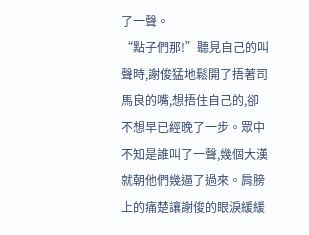了一聲。
“點子們那!”聽見自己的叫聲時,謝俊猛地鬆開了捂著司馬良的嘴,想捂住自己的,卻不想早已經晚了一步。眾中不知是誰叫了一聲,幾個大漢就朝他們幾逼了過來。肩膀上的痛楚讓謝俊的眼淚緩緩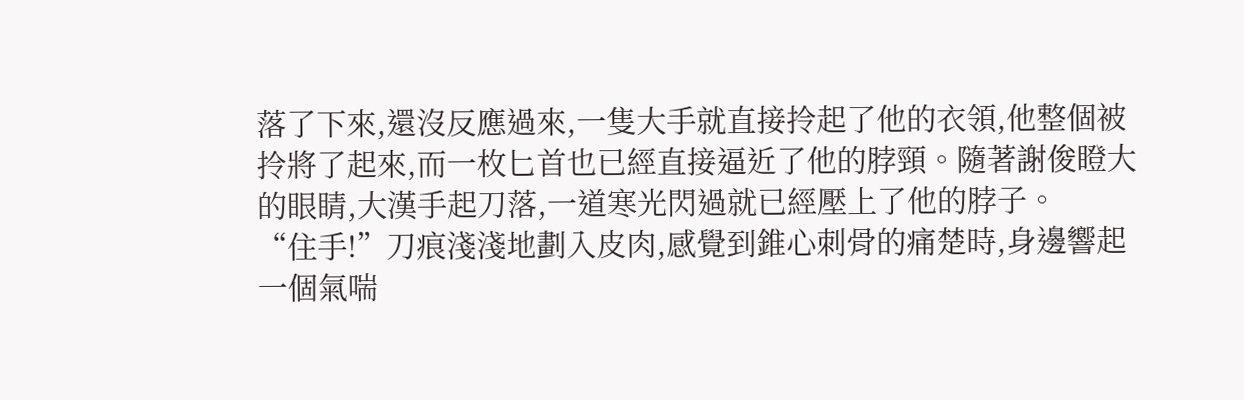落了下來,還沒反應過來,一隻大手就直接拎起了他的衣領,他整個被拎將了起來,而一枚匕首也已經直接逼近了他的脖頸。隨著謝俊瞪大的眼睛,大漢手起刀落,一道寒光閃過就已經壓上了他的脖子。
“住手!”刀痕淺淺地劃入皮肉,感覺到錐心刺骨的痛楚時,身邊響起一個氣喘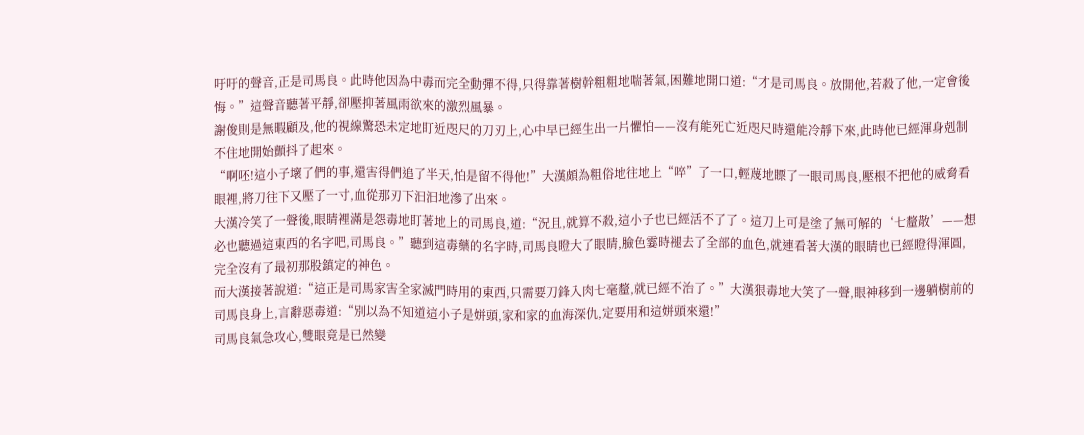吁吁的聲音,正是司馬良。此時他因為中毒而完全動彈不得,只得靠著樹幹粗粗地喘著氣,困難地開口道:“才是司馬良。放開他,若殺了他,一定會後悔。”這聲音聽著平靜,卻壓抑著風雨欲來的激烈風暴。
謝俊則是無暇顧及,他的視線驚恐未定地盯近咫尺的刀刃上,心中早已經生出一片懼怕——沒有能死亡近咫尺時還能冷靜下來,此時他已經渾身剋制不住地開始顫抖了起來。
“啊呸!這小子壞了們的事,還害得們追了半天,怕是留不得他!”大漢頗為粗俗地往地上“啐”了一口,輕蔑地瞟了一眼司馬良,壓根不把他的威脅看眼裡,將刀往下又壓了一寸,血從那刃下汩汩地滲了出來。
大漢冷笑了一聲後,眼睛裡滿是怨毒地盯著地上的司馬良,道:“況且,就算不殺,這小子也已經活不了了。這刀上可是塗了無可解的‘七釐散’——想必也聽過這東西的名字吧,司馬良。”聽到這毒藥的名字時,司馬良瞪大了眼睛,臉色霎時褪去了全部的血色,就連看著大漢的眼睛也已經瞪得渾圓,完全沒有了最初那股鎮定的神色。
而大漢接著說道:“這正是司馬家害全家滅門時用的東西,只需要刀鋒入肉七毫釐,就已經不治了。”大漢狠毒地大笑了一聲,眼神移到一邊躺樹前的司馬良身上,言辭惡毒道:“別以為不知道這小子是姘頭,家和家的血海深仇,定要用和這姘頭來還!”
司馬良氣急攻心,雙眼竟是已然變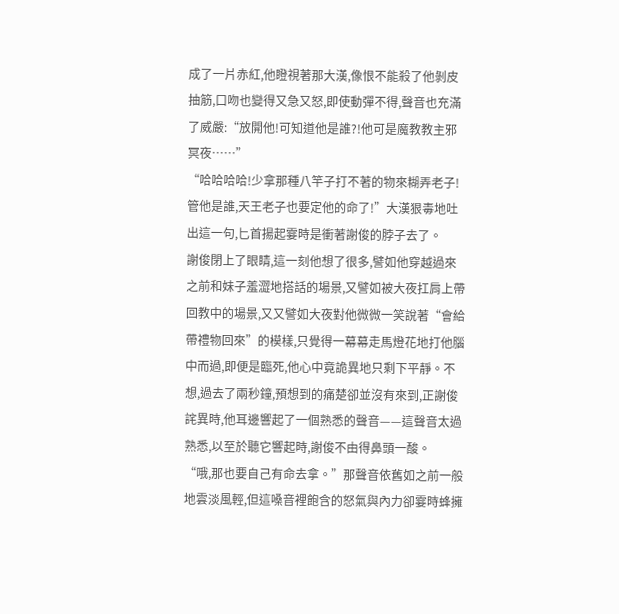成了一片赤紅,他瞪視著那大漢,像恨不能殺了他剝皮抽筋,口吻也變得又急又怒,即使動彈不得,聲音也充滿了威嚴:“放開他!可知道他是誰?!他可是魔教教主邪冥夜……”
“哈哈哈哈!少拿那種八竿子打不著的物來糊弄老子!管他是誰,天王老子也要定他的命了!”大漢狠毒地吐出這一句,匕首揚起霎時是衝著謝俊的脖子去了。
謝俊閉上了眼睛,這一刻他想了很多,譬如他穿越過來之前和妹子羞澀地搭話的場景,又譬如被大夜扛肩上帶回教中的場景,又又譬如大夜對他微微一笑說著“會給帶禮物回來”的模樣,只覺得一幕幕走馬燈花地打他腦中而過,即便是臨死,他心中竟詭異地只剩下平靜。不想,過去了兩秒鐘,預想到的痛楚卻並沒有來到,正謝俊詫異時,他耳邊響起了一個熟悉的聲音——這聲音太過熟悉,以至於聽它響起時,謝俊不由得鼻頭一酸。
“哦,那也要自己有命去拿。”那聲音依舊如之前一般地雲淡風輕,但這嗓音裡飽含的怒氣與內力卻霎時蜂擁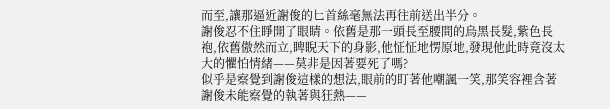而至,讓那逼近謝俊的匕首絲毫無法再往前送出半分。
謝俊忍不住睜開了眼睛。依舊是那一頭長至腰間的烏黑長髮,紫色長袍,依舊傲然而立,睥睨天下的身影,他怔怔地愣原地,發現他此時竟沒太大的懼怕情緒——莫非是因著要死了嗎?
似乎是察覺到謝俊這樣的想法,眼前的盯著他嘲諷一笑,那笑容裡含著謝俊未能察覺的執著與狂熱——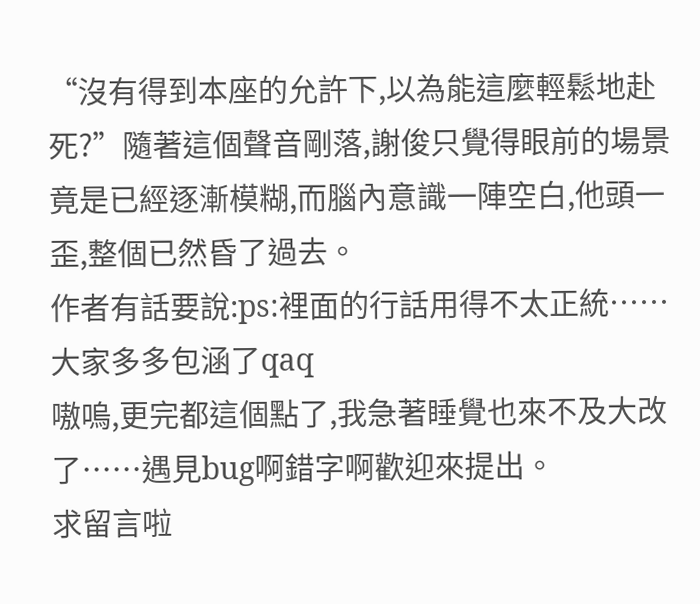“沒有得到本座的允許下,以為能這麼輕鬆地赴死?”隨著這個聲音剛落,謝俊只覺得眼前的場景竟是已經逐漸模糊,而腦內意識一陣空白,他頭一歪,整個已然昏了過去。
作者有話要說:ps:裡面的行話用得不太正統……大家多多包涵了qaq
嗷嗚,更完都這個點了,我急著睡覺也來不及大改了……遇見bug啊錯字啊歡迎來提出。
求留言啦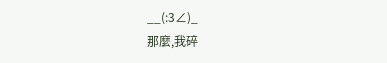__(:3∠)_
那麼,我碎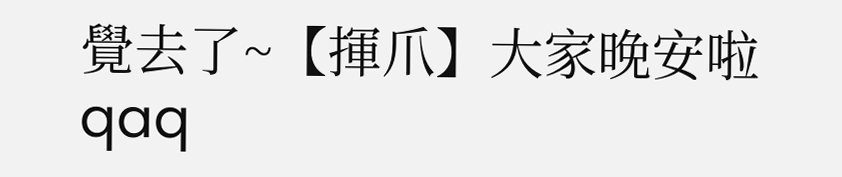覺去了~【揮爪】大家晚安啦qaq